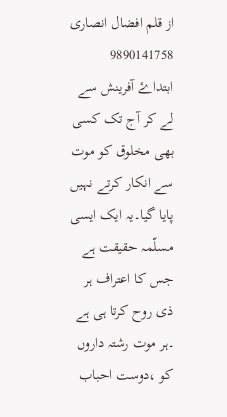از قلم افضال انصاری
9890141758
ابتداۓ آفرینش سے لے کر آج تک کسی بھی مخلوق کو موت سے انکار کرتے نہیں پایا گیا۔یہ ایک ایسی مسلّمہ حقیقت ہے جس کا اعتراف ہر ذی روح کرتا ہی ہے ۔ہر موت رشتہ داروں کو ،دوست احباب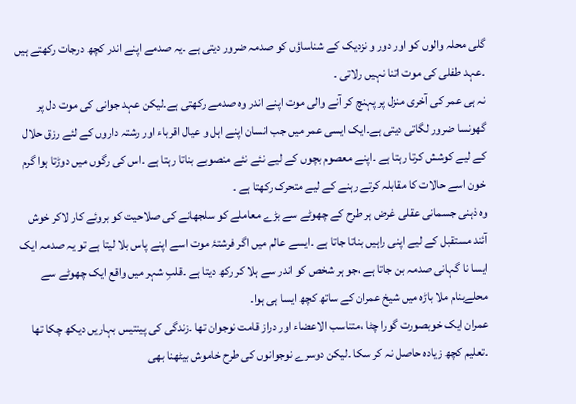گلی محلہ والوں کو اور دور و نزدیک کے شناساؤں کو صدمہ ضرور دیتی ہے ۔یہ صدمے اپنے اندر کچھ درجات رکھتے ہیں ۔عہد طفلی کی موت اتنا نہیں رلاتی ۔
نہ ہی عمر کی آخری منزل پر پہنچ کر آنے والی موت اپنے اندر وہ صدمے رکھتی ہے۔لیکن عہد جوانی کی موت دل پر گھونسا ضرور لگاتی دیتی ہے۔ایک ایسی عمر میں جب انسان اپنے اہل و عیال اقرباء اور رشتہ داروں کے لئے رزق حلال کے لیے کوشش کرتا رہتا ہے ۔اپنے معصوم بچوں کے لیے نئے نئے منصوبے بناتا رہتا ہے ۔اس کی رگوں میں دوڑتا ہوا گرم خون اسے حالات کا مقابلہ کرتے رہنے کے لیے متحرک رکھتا ہے ۔
وہ ذہنی جسمانی عقلی غرض ہر طرح کے چھوٹے سے بڑے معاملے کو سلجھانے کی صلاحیت کو بروئے کار لاکر خوش آئند مستقبل کے لیے اپنی راہیں بناتا جاتا ہے ۔ایسے عالم میں اگر فرشتۂ موت اسے اپنے پاس بلا لیتا ہے تو یہ صدمہ ایک ایسا نا گہانی صدمہ بن جاتا ہے ،جو ہر شخص کو اندر سے ہلا کر رکھ دیتا ہے ۔قلبِ شہر میں واقع ایک چھوٹے سے محلےبنام ملا باڑہ میں شیخ عمران کے ساتھ کچھ ایسا ہی ہوا۔
عمران ایک خوبصورت گورا چٹا ،متناسب الاعضاء اور دراز قامت نوجوان تھا ۔زندگی کی پینتیس بہاریں دیکھ چکا تھا ۔تعلیم کچھ زیادہ حاصل نہ کر سکا ۔لیکن دوسرے نوجوانوں کی طرح خاموش بیٹھنا بھی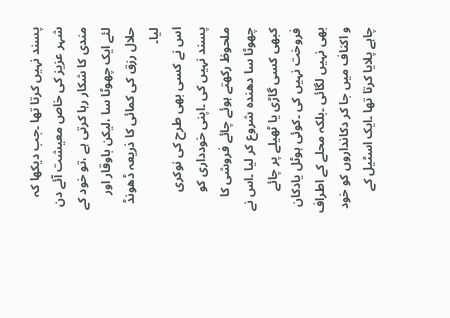پسند نہیں کرتا تھا ۔جب دیکھا کہ شہر عزیز کی خاص معیشت آئے دن مندی کا شکار رہا کرتی ہے ،تو خود کے لئے ایک چھوٹا سا ،لیکن باوقار اور حلال رزق کی کمائی کا ذریعہ ڈھونڈ لیا۔
اس نے کسی بھی طرح کی نوکری پسند نہیں کی ۔اپنی خودداری کو ملحوظ رکھتے ہوئے چائے فروشی کا چھوٹا سا دھندہ شروع کر لیا ۔اس نے کبھی کسی گاڑی یا ٹھیلے پر چائے فروخت نہیں کی ۔کوئی ہوٹل یادکان بھی نہیں لگائی ۔بلکہ محلے کے اطراف و اکناف میں جا کر دکانداروں کو خود چاہے پلایا کرتا تھا ۔ایک اسٹیل کے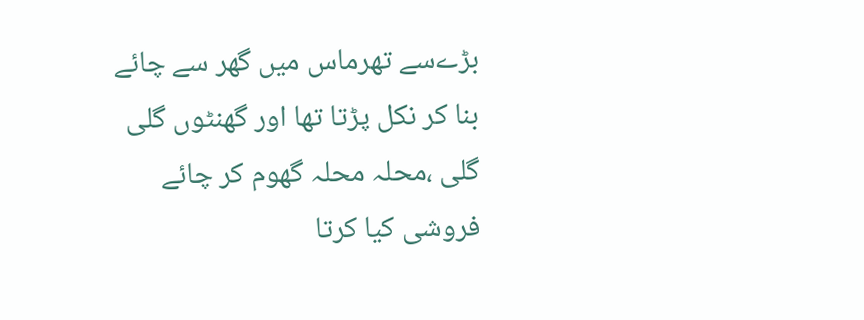بڑےسے تھرماس میں گھر سے چائے بنا کر نکل پڑتا تھا اور گھنٹوں گلی گلی ،محلہ محلہ گھوم کر چائے فروشی کیا کرتا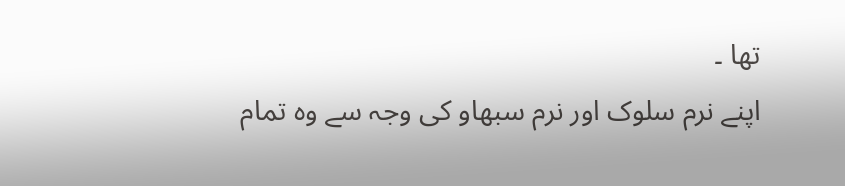تھا ۔
اپنے نرم سلوک اور نرم سبھاو کی وجہ سے وہ تمام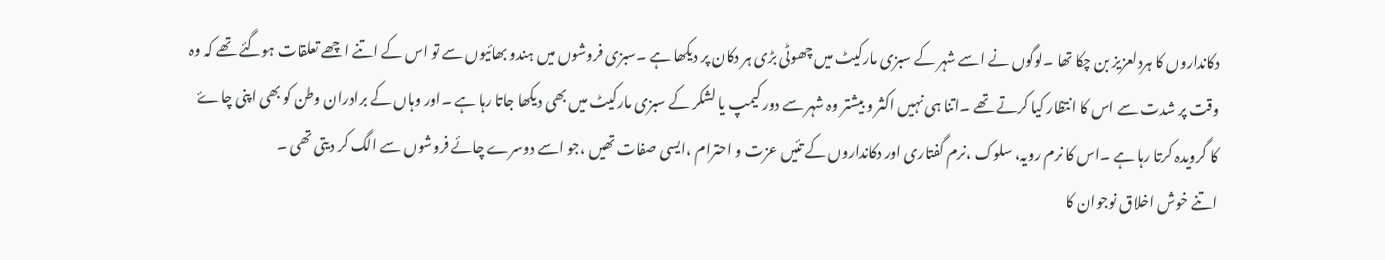دکانداروں کا ہردلعزیز بن چکا تھا ۔لوگوں نے اسے شہر کے سبزی مارکیٹ میں چھوٹی بڑی ہر دکان پر دیکھا ہے ۔سبزی فروشوں میں ہندو بھائیوں سے تو اس کے اتنے اچھے تعلقات ہوگئے تھے کہ وہ وقت پر شدت سے اس کا انتظار کیا کرتے تھے ۔اتنا ہی نہیں اکثر و بیشتر وہ شہر سے دور کیمپ یا لشکر کے سبزی مارکیٹ میں بھی دیکھا جاتا رہا ہے ۔اور وہاں کے برادران وطن کو بھی اپنی چاۓ کا گرویدہ کرتا رہا ہے ۔اس کا نرم رویہ، سلوک ،نرم گفتاری اور دکانداروں کے تئیں عزت و احترام ،ایسی صفات تھیں ،جو اسے دوسرے چائے فروشوں سے الگ کر دیتی تھی ۔
اتنے خوش اخلاق نوجوان کا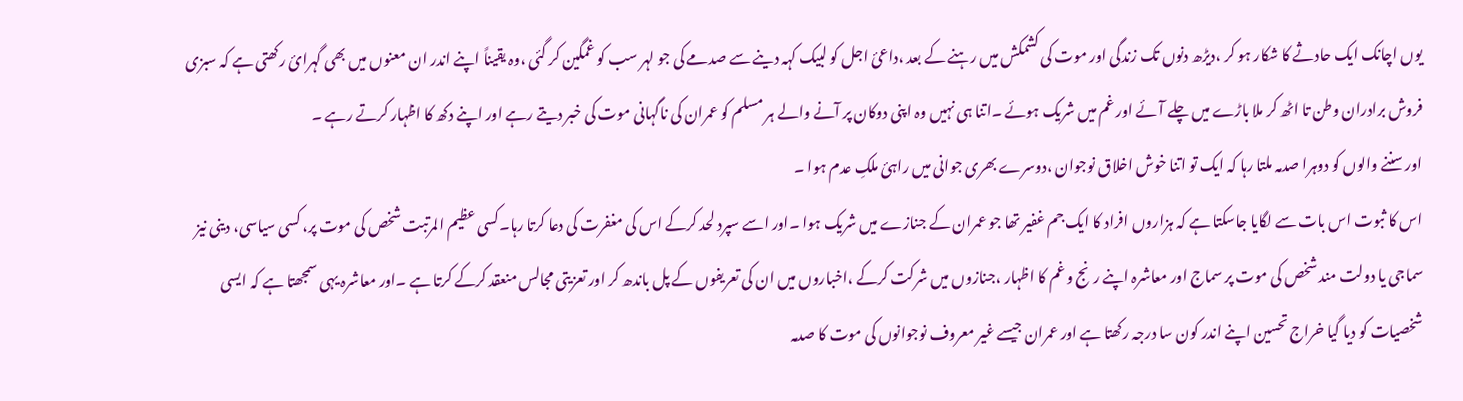یوں اچانک ایک حادثے کا شکار ہو کر ،دیڑھ دنوں تک زندگی اور موت کی کشمکش میں رہنے کے بعد ،داعیٔ اجل کو لبیک کہہ دینے سے صدمے کی جو لہر سب کو غمگین کر گئی ،وہ یقیناً اپنے اندر ان معنوں میں بھی گہرائ رکھتی ہے کہ سبزی فروش برادران وطن تا اٹھ کر ملا باڑے میں چلے آئے اور غم میں شریک ہوئے ۔اتنا ہی نہیں وہ اپنی دوکان پر آنے والے ہر مسلم کو عمران کی ناگہانی موت کی خبر دیتے رہے اور اپنے دکھ کا اظہار کرتے رہے ۔
اور سننے والوں کو دوہرا صدمہ ملتا رہا کہ ایک تو اتنا خوش اخلاق نوجوان ،دوسرے بھری جوانی میں راہیٔ ملکِ عدم ہوا ۔
اس کا ثبوت اس بات سے لگایا جاسکتا ہے کہ ہزاروں افراد کا ایک جم غفیر تھا جو عمران کے جنازے میں شریک ہوا ۔اور اسے سپرد لحد کرکے اس کی مغفرت کی دعا کرتا رہا۔کسی عظیم المرتبت شخص کی موت پر، کسی سیاسی، دینی نیز سماجی یا دولت مند شخص کی موت پر سماج اور معاشرہ اپنے رنج و غم کا اظہار ،جنازوں میں شرکت کرکے ،اخباروں میں ان کی تعریفوں کے پل باندھ کر اور تعزیتی مجالس منعقد کرکے کرتا ہے ۔اور معاشرہ یہی سمجھتا ہے کہ ایسی شخصیات کو دیا گیا خراج تحسین اپنے اندر کون سا درجہ رکھتا ہے اور عمران جیسے غیر معروف نوجوانوں کی موت کا صدمہ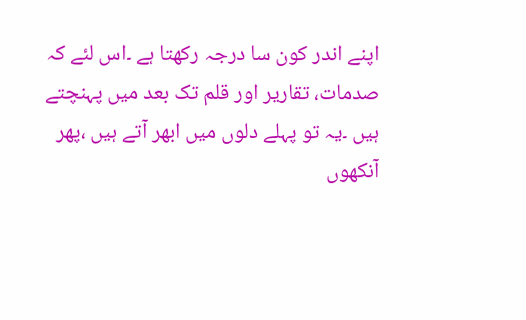اپنے اندر کون سا درجہ رکھتا ہے ۔اس لئے کہ صدمات، تقاریر اور قلم تک بعد میں پہنچتے ہیں ۔یہ تو پہلے دلوں میں ابھر آتے ہیں ،پھر آنکھوں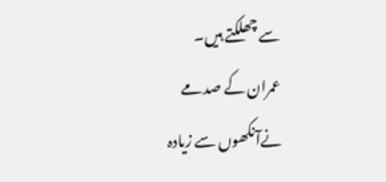سے چھلکتے ہیں۔
عمران کے صدمے نےآنکھوں سے زیادہ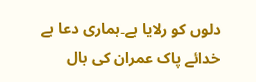دلوں کو رلایا ہے۔ہماری دعا ہے خدائے پاک عمران کی بال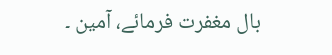بال مغفرت فرمائے، آمین ۔